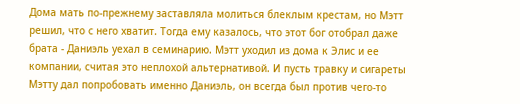Дома мать по-прежнему заставляла молиться блеклым крестам, но Мэтт решил, что с него хватит. Тогда ему казалось, что этот бог отобрал даже брата - Даниэль уехал в семинарию. Мэтт уходил из дома к Элис и ее компании, считая это неплохой альтернативой. И пусть травку и сигареты Мэтту дал попробовать именно Даниэль, он всегда был против чего-то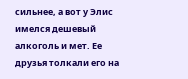сильнее, а вот у Элис имелся дешевый алкоголь и мет. Ее друзья толкали его на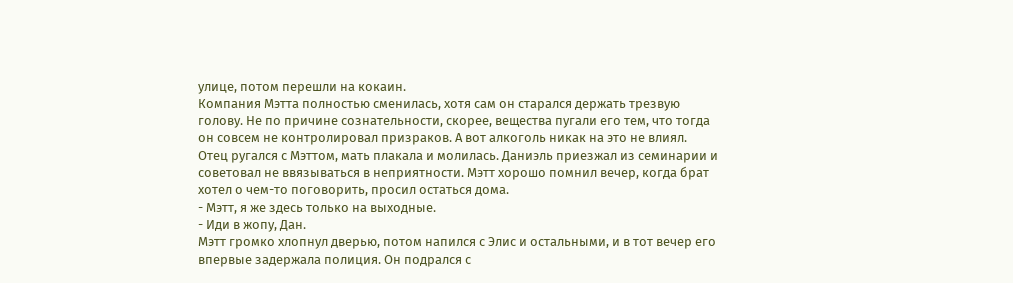улице, потом перешли на кокаин.
Компания Мэтта полностью сменилась, хотя сам он старался держать трезвую голову. Не по причине сознательности, скорее, вещества пугали его тем, что тогда он совсем не контролировал призраков. А вот алкоголь никак на это не влиял.
Отец ругался с Мэттом, мать плакала и молилась. Даниэль приезжал из семинарии и советовал не ввязываться в неприятности. Мэтт хорошо помнил вечер, когда брат хотел о чем-то поговорить, просил остаться дома.
- Мэтт, я же здесь только на выходные.
- Иди в жопу, Дан.
Мэтт громко хлопнул дверью, потом напился с Элис и остальными, и в тот вечер его впервые задержала полиция. Он подрался с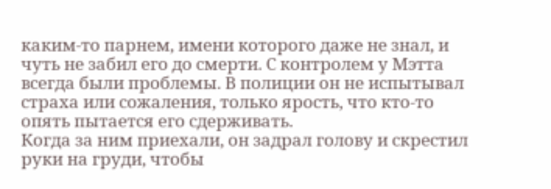каким-то парнем, имени которого даже не знал, и чуть не забил его до смерти. С контролем у Мэтта всегда были проблемы. В полиции он не испытывал страха или сожаления, только ярость, что кто-то опять пытается его сдерживать.
Когда за ним приехали, он задрал голову и скрестил руки на груди, чтобы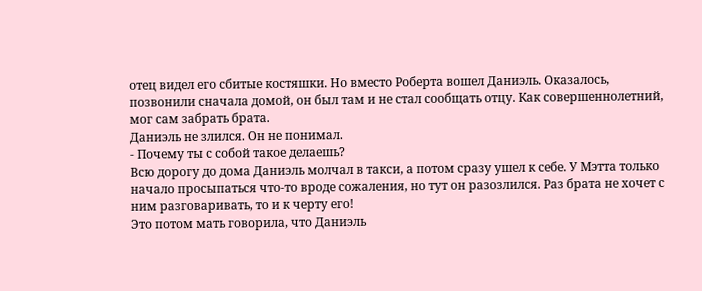отец видел его сбитые костяшки. Но вместо Роберта вошел Даниэль. Оказалось, позвонили сначала домой, он был там и не стал сообщать отцу. Как совершеннолетний, мог сам забрать брата.
Даниэль не злился. Он не понимал.
- Почему ты с собой такое делаешь?
Всю дорогу до дома Даниэль молчал в такси, а потом сразу ушел к себе. У Мэтта только начало просыпаться что-то вроде сожаления, но тут он разозлился. Раз брата не хочет с ним разговаривать, то и к черту его!
Это потом мать говорила, что Даниэль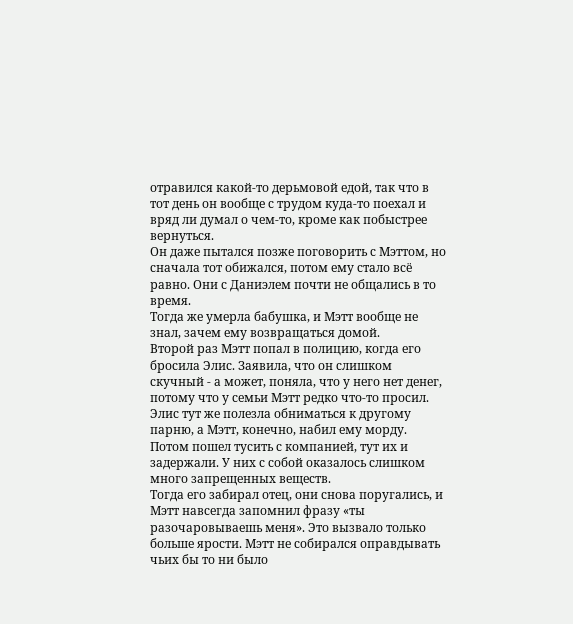отравился какой-то дерьмовой едой, так что в тот день он вообще с трудом куда-то поехал и вряд ли думал о чем-то, кроме как побыстрее вернуться.
Он даже пытался позже поговорить с Мэттом, но сначала тот обижался, потом ему стало всё равно. Они с Даниэлем почти не общались в то время.
Тогда же умерла бабушка, и Мэтт вообще не знал, зачем ему возвращаться домой.
Второй раз Мэтт попал в полицию, когда его бросила Элис. Заявила, что он слишком скучный - а может, поняла, что у него нет денег, потому что у семьи Мэтт редко что-то просил. Элис тут же полезла обниматься к другому парню, а Мэтт, конечно, набил ему морду. Потом пошел тусить с компанией, тут их и задержали. У них с собой оказалось слишком много запрещенных веществ.
Тогда его забирал отец, они снова поругались, и Мэтт навсегда запомнил фразу «ты разочаровываешь меня». Это вызвало только больше ярости. Мэтт не собирался оправдывать чьих бы то ни было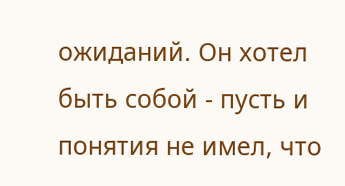ожиданий. Он хотел быть собой - пусть и понятия не имел, что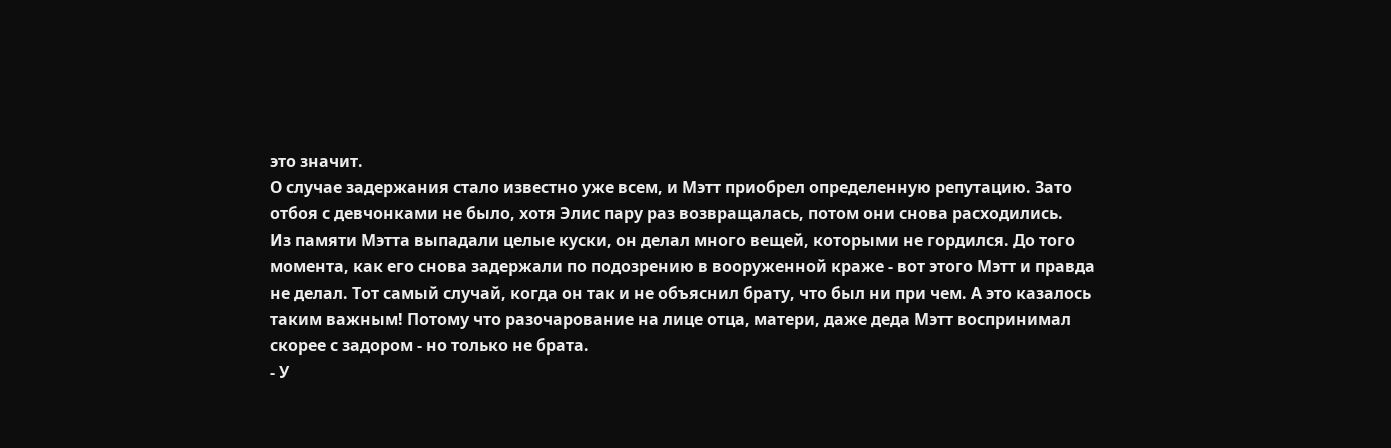это значит.
О случае задержания стало известно уже всем, и Мэтт приобрел определенную репутацию. Зато отбоя с девчонками не было, хотя Элис пару раз возвращалась, потом они снова расходились.
Из памяти Мэтта выпадали целые куски, он делал много вещей, которыми не гордился. До того момента, как его снова задержали по подозрению в вооруженной краже - вот этого Мэтт и правда не делал. Тот самый случай, когда он так и не объяснил брату, что был ни при чем. А это казалось таким важным! Потому что разочарование на лице отца, матери, даже деда Мэтт воспринимал скорее с задором - но только не брата.
- У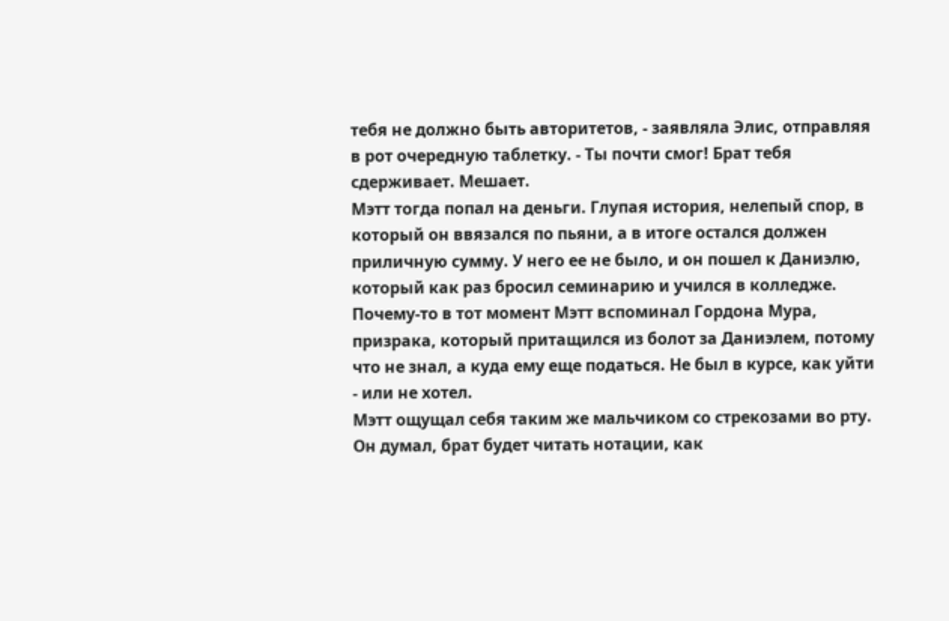тебя не должно быть авторитетов, - заявляла Элис, отправляя в рот очередную таблетку. - Ты почти смог! Брат тебя сдерживает. Мешает.
Мэтт тогда попал на деньги. Глупая история, нелепый спор, в который он ввязался по пьяни, а в итоге остался должен приличную сумму. У него ее не было, и он пошел к Даниэлю, который как раз бросил семинарию и учился в колледже.
Почему-то в тот момент Мэтт вспоминал Гордона Мура, призрака, который притащился из болот за Даниэлем, потому что не знал, а куда ему еще податься. Не был в курсе, как уйти - или не хотел.
Мэтт ощущал себя таким же мальчиком со стрекозами во рту.
Он думал, брат будет читать нотации, как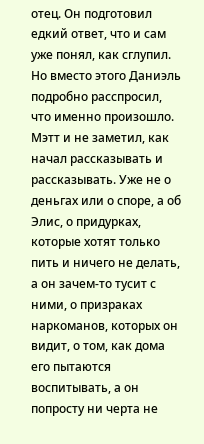отец. Он подготовил едкий ответ, что и сам уже понял, как сглупил. Но вместо этого Даниэль подробно расспросил, что именно произошло. Мэтт и не заметил, как начал рассказывать и рассказывать. Уже не о деньгах или о споре, а об Элис, о придурках, которые хотят только пить и ничего не делать, а он зачем-то тусит с ними, о призраках наркоманов, которых он видит, о том, как дома его пытаются воспитывать, а он попросту ни черта не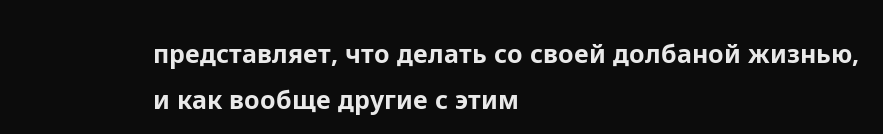представляет, что делать со своей долбаной жизнью, и как вообще другие с этим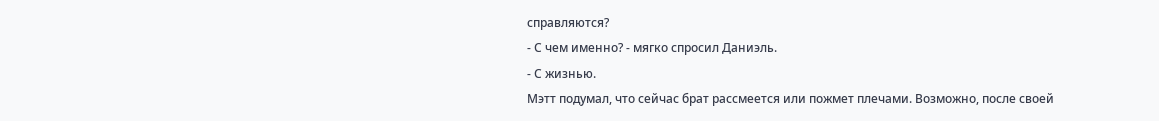справляются?
- С чем именно? - мягко спросил Даниэль.
- С жизнью.
Мэтт подумал, что сейчас брат рассмеется или пожмет плечами. Возможно, после своей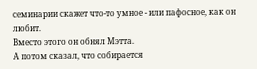семинарии скажет что-то умное - или пафосное, как он любит.
Вместо этого он обнял Мэтта.
А потом сказал, что собирается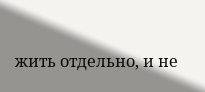жить отдельно, и не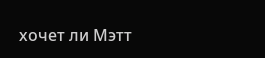хочет ли Мэтт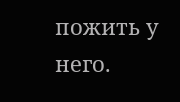пожить у него.